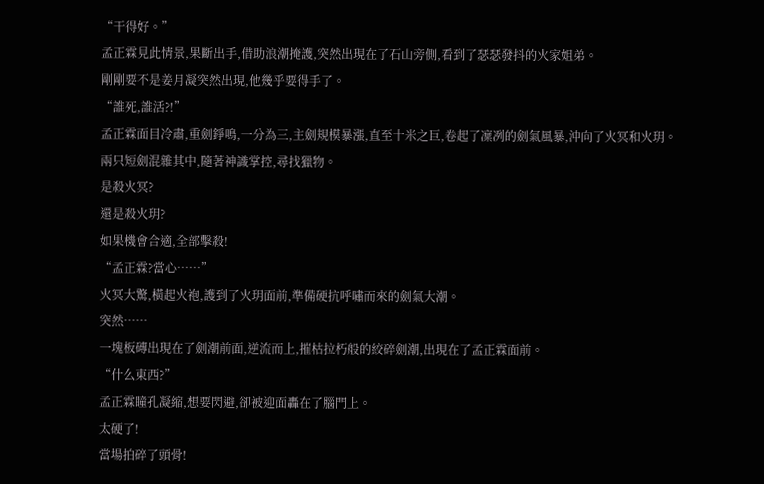“干得好。”
孟正霖見此情景,果斷出手,借助浪潮掩護,突然出現在了石山旁側,看到了瑟瑟發抖的火家姐弟。
剛剛要不是姜月凝突然出現,他幾乎要得手了。
“誰死,誰活?!”
孟正霖面目冷肅,重劍錚鳴,一分為三,主劍規模暴漲,直至十米之巨,卷起了凜冽的劍氣風暴,沖向了火冥和火玥。
兩只短劍混雜其中,隨著神識掌控,尋找獵物。
是殺火冥?
還是殺火玥?
如果機會合適,全部擊殺!
“孟正霖?當心……”
火冥大驚,橫起火袍,護到了火玥面前,準備硬抗呼嘯而來的劍氣大潮。
突然……
一塊板磚出現在了劍潮前面,逆流而上,摧枯拉朽般的絞碎劍潮,出現在了孟正霖面前。
“什么東西?”
孟正霖瞳孔凝縮,想要閃避,卻被迎面轟在了腦門上。
太硬了!
當場拍碎了頭骨!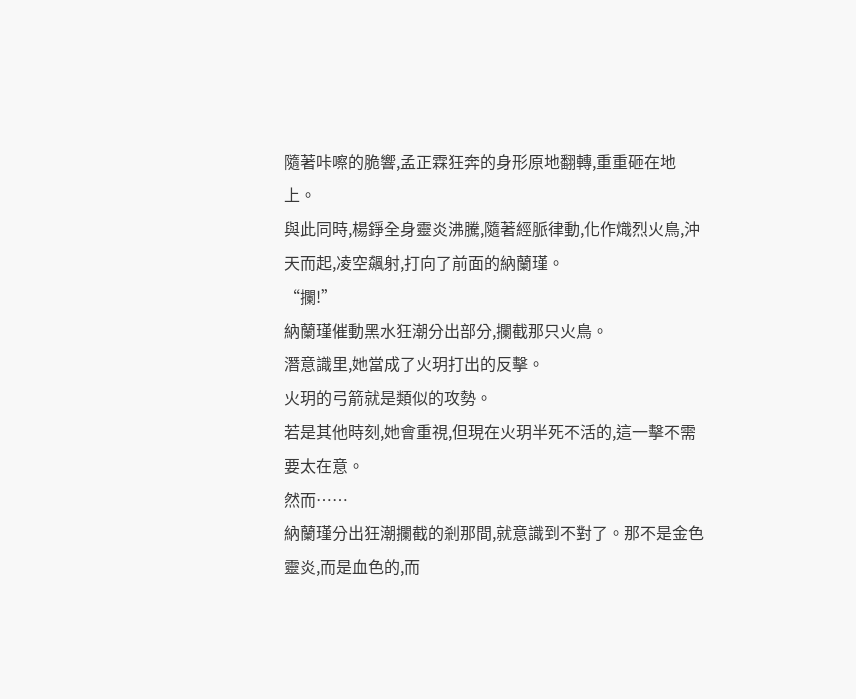隨著咔嚓的脆響,孟正霖狂奔的身形原地翻轉,重重砸在地上。
與此同時,楊錚全身靈炎沸騰,隨著經脈律動,化作熾烈火鳥,沖天而起,凌空飆射,打向了前面的納蘭瑾。
“攔!”
納蘭瑾催動黑水狂潮分出部分,攔截那只火鳥。
潛意識里,她當成了火玥打出的反擊。
火玥的弓箭就是類似的攻勢。
若是其他時刻,她會重視,但現在火玥半死不活的,這一擊不需要太在意。
然而……
納蘭瑾分出狂潮攔截的剎那間,就意識到不對了。那不是金色靈炎,而是血色的,而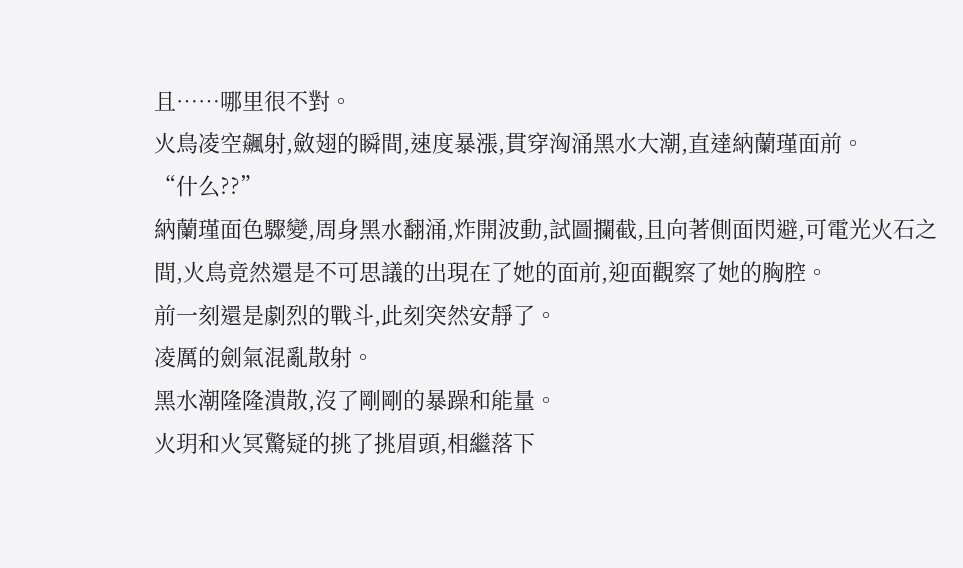且……哪里很不對。
火鳥凌空飆射,斂翅的瞬間,速度暴漲,貫穿洶涌黑水大潮,直達納蘭瑾面前。
“什么??”
納蘭瑾面色驟變,周身黑水翻涌,炸開波動,試圖攔截,且向著側面閃避,可電光火石之間,火鳥竟然還是不可思議的出現在了她的面前,迎面觀察了她的胸腔。
前一刻還是劇烈的戰斗,此刻突然安靜了。
凌厲的劍氣混亂散射。
黑水潮隆隆潰散,沒了剛剛的暴躁和能量。
火玥和火冥驚疑的挑了挑眉頭,相繼落下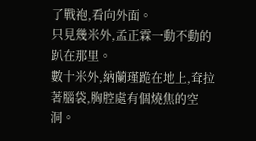了戰袍,看向外面。
只見幾米外,孟正霖一動不動的趴在那里。
數十米外,納蘭瑾跪在地上,耷拉著腦袋,胸腔處有個燒焦的空洞。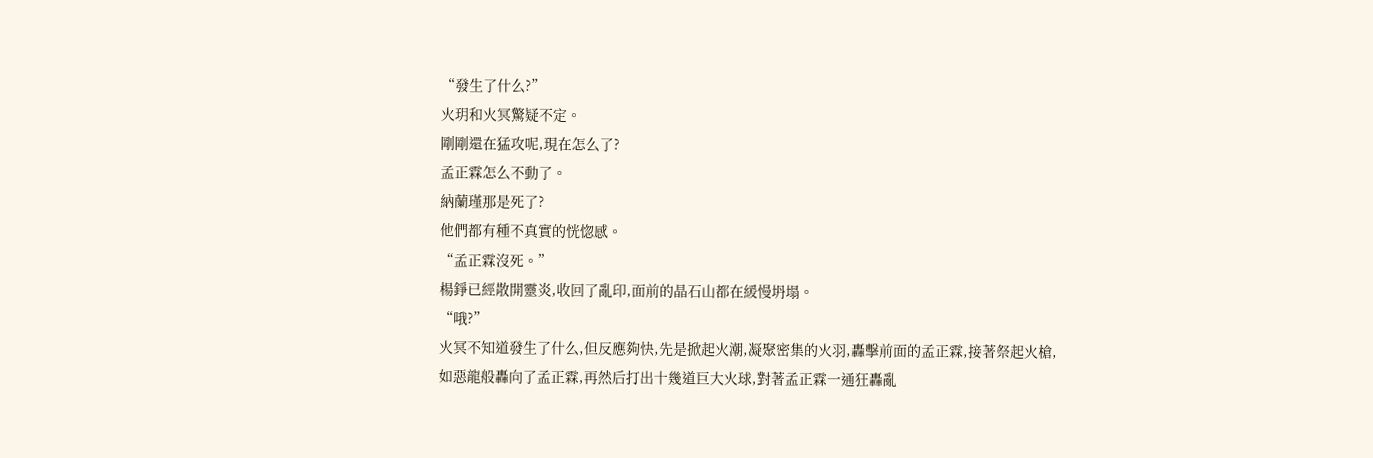“發生了什么?”
火玥和火冥驚疑不定。
剛剛還在猛攻呢,現在怎么了?
孟正霖怎么不動了。
納蘭瑾那是死了?
他們都有種不真實的恍惚感。
“孟正霖沒死。”
楊錚已經散開靈炎,收回了亂印,面前的晶石山都在緩慢坍塌。
“哦?”
火冥不知道發生了什么,但反應夠快,先是掀起火潮,凝聚密集的火羽,轟擊前面的孟正霖,接著祭起火槍,如惡龍般轟向了孟正霖,再然后打出十幾道巨大火球,對著孟正霖一通狂轟亂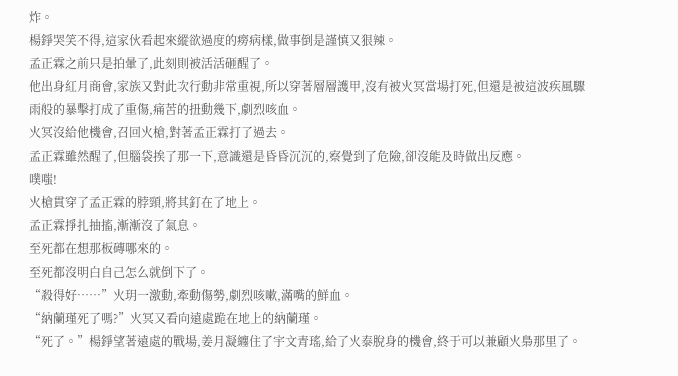炸。
楊錚哭笑不得,這家伙看起來縱欲過度的癆病樣,做事倒是謹慎又狠辣。
孟正霖之前只是拍暈了,此刻則被活活砸醒了。
他出身紅月商會,家族又對此次行動非常重視,所以穿著層層護甲,沒有被火冥當場打死,但還是被這波疾風驟雨般的暴擊打成了重傷,痛苦的扭動幾下,劇烈咳血。
火冥沒給他機會,召回火槍,對著孟正霖打了過去。
孟正霖雖然醒了,但腦袋挨了那一下,意識還是昏昏沉沉的,察覺到了危險,卻沒能及時做出反應。
噗嗤!
火槍貫穿了孟正霖的脖頸,將其釘在了地上。
孟正霖掙扎抽搐,漸漸沒了氣息。
至死都在想那板磚哪來的。
至死都沒明白自己怎么就倒下了。
“殺得好……”火玥一激動,牽動傷勢,劇烈咳嗽,滿嘴的鮮血。
“納蘭瑾死了嗎?”火冥又看向遠處跪在地上的納蘭瑾。
“死了。”楊錚望著遠處的戰場,姜月凝纏住了宇文青瑤,給了火泰脫身的機會,終于可以兼顧火梟那里了。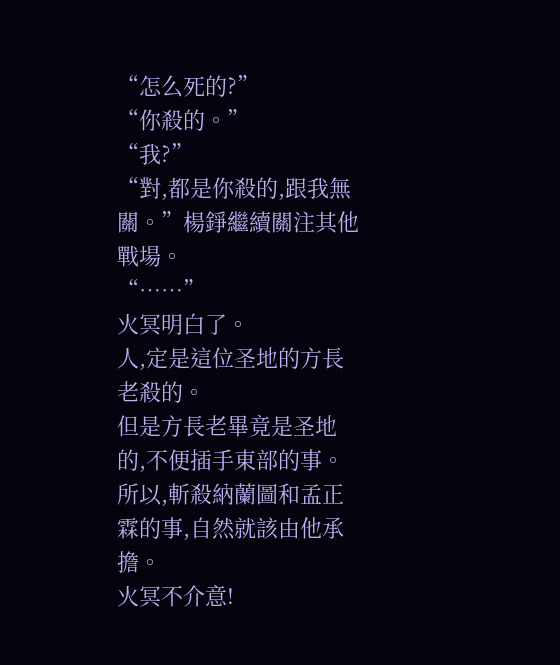“怎么死的?”
“你殺的。”
“我?”
“對,都是你殺的,跟我無關。”楊錚繼續關注其他戰場。
“……”
火冥明白了。
人,定是這位圣地的方長老殺的。
但是方長老畢竟是圣地的,不便插手東部的事。
所以,斬殺納蘭圖和孟正霖的事,自然就該由他承擔。
火冥不介意!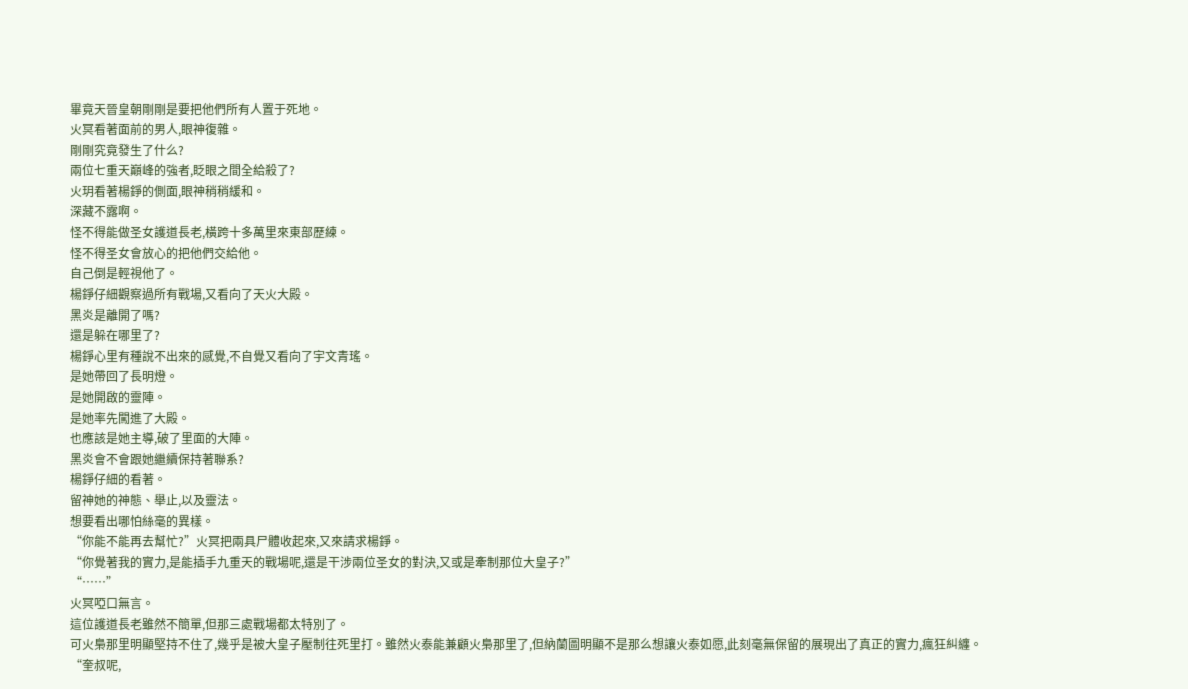畢竟天晉皇朝剛剛是要把他們所有人置于死地。
火冥看著面前的男人,眼神復雜。
剛剛究竟發生了什么?
兩位七重天巔峰的強者,眨眼之間全給殺了?
火玥看著楊錚的側面,眼神稍稍緩和。
深藏不露啊。
怪不得能做圣女護道長老,橫跨十多萬里來東部歷練。
怪不得圣女會放心的把他們交給他。
自己倒是輕視他了。
楊錚仔細觀察過所有戰場,又看向了天火大殿。
黑炎是離開了嗎?
還是躲在哪里了?
楊錚心里有種說不出來的感覺,不自覺又看向了宇文青瑤。
是她帶回了長明燈。
是她開啟的靈陣。
是她率先闖進了大殿。
也應該是她主導,破了里面的大陣。
黑炎會不會跟她繼續保持著聯系?
楊錚仔細的看著。
留神她的神態、舉止,以及靈法。
想要看出哪怕絲毫的異樣。
“你能不能再去幫忙?”火冥把兩具尸體收起來,又來請求楊錚。
“你覺著我的實力,是能插手九重天的戰場呢,還是干涉兩位圣女的對決,又或是牽制那位大皇子?”
“……”
火冥啞口無言。
這位護道長老雖然不簡單,但那三處戰場都太特別了。
可火梟那里明顯堅持不住了,幾乎是被大皇子壓制往死里打。雖然火泰能兼顧火梟那里了,但納蘭圖明顯不是那么想讓火泰如愿,此刻毫無保留的展現出了真正的實力,瘋狂糾纏。
“奎叔呢,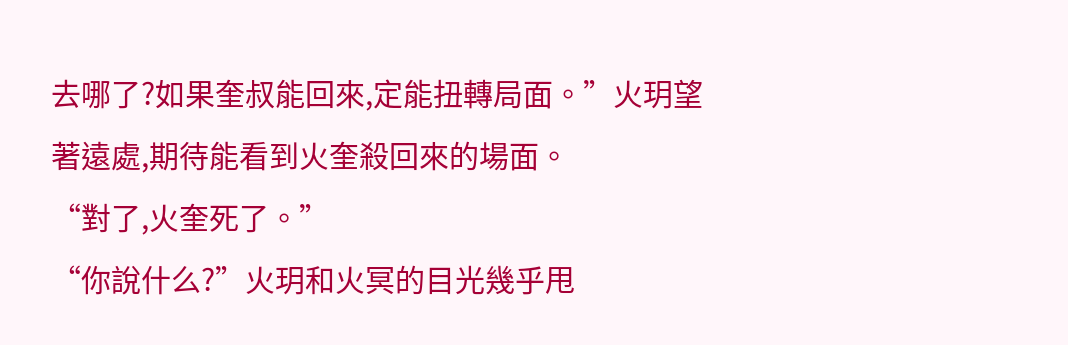去哪了?如果奎叔能回來,定能扭轉局面。”火玥望著遠處,期待能看到火奎殺回來的場面。
“對了,火奎死了。”
“你說什么?”火玥和火冥的目光幾乎甩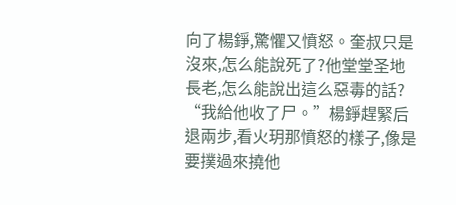向了楊錚,驚懼又憤怒。奎叔只是沒來,怎么能說死了?他堂堂圣地長老,怎么能說出這么惡毒的話?
“我給他收了尸。”楊錚趕緊后退兩步,看火玥那憤怒的樣子,像是要撲過來撓他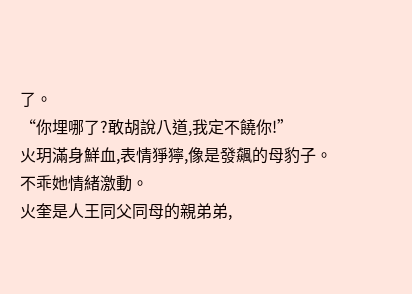了。
“你埋哪了?敢胡說八道,我定不饒你!”
火玥滿身鮮血,表情猙獰,像是發飆的母豹子。
不乖她情緒激動。
火奎是人王同父同母的親弟弟,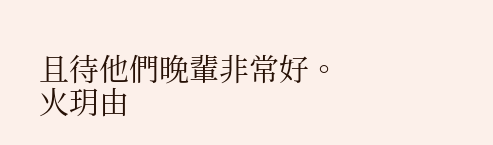且待他們晚輩非常好。
火玥由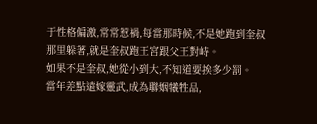于性格偏激,常常惹禍,每當那時候,不是她跑到奎叔那里躲著,就是奎叔跑王宮跟父王對峙。
如果不是奎叔,她從小到大,不知道要挨多少罰。
當年差點遠嫁靈武,成為聯姻犧牲品,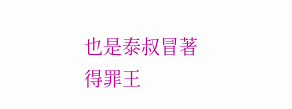也是泰叔冒著得罪王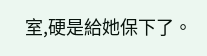室,硬是給她保下了。